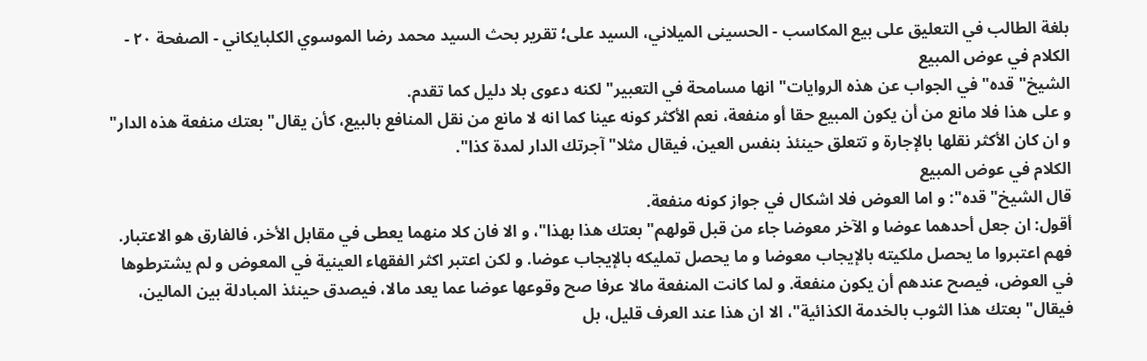بلغة الطالب في التعليق على بيع المكاسب - الحسينى الميلاني، السيد على؛ تقرير بحث السيد محمد رضا الموسوي الكلبايكاني - الصفحة ٢٠ - الكلام في عوض المبيع
الشيخ" قده" في الجواب عن هذه الروايات" انها مسامحة في التعبير" لكنه دعوى بلا دليل كما تقدم.
و على هذا فلا مانع من أن يكون المبيع حقا أو منفعة، نعم الأكثر كونه عينا كما انه لا مانع من نقل المنافع بالبيع، كأن يقال" بعتك منفعة هذه الدار" و ان كان الأكثر نقلها بالإجارة و تتعلق حينئذ بنفس العين، فيقال مثلا" آجرتك الدار لمدة كذا".
الكلام في عوض المبيع
قال الشيخ" قده": و اما العوض فلا اشكال في جواز كونه منفعة.
أقول: ان جعل أحدهما عوضا و الآخر معوضا جاء من قبل قولهم" بعتك هذا بهذا"، و الا فان كلا منهما يعطى في مقابل الأخر، فالفارق هو الاعتبار. فهم اعتبروا ما يحصل ملكيته بالإيجاب معوضا و ما يحصل تمليكه بالإيجاب عوضا. و لكن اعتبر اكثر الفقهاء العينية في المعوض و لم يشترطوها في العوض، فيصح عندهم أن يكون منفعة. و لما كانت المنفعة مالا عرفا صح وقوعها عوضا عما يعد مالا، فيصدق حينئذ المبادلة بين المالين، فيقال" بعتك هذا الثوب بالخدمة الكذائية"، الا ان هذا عند العرف قليل، بل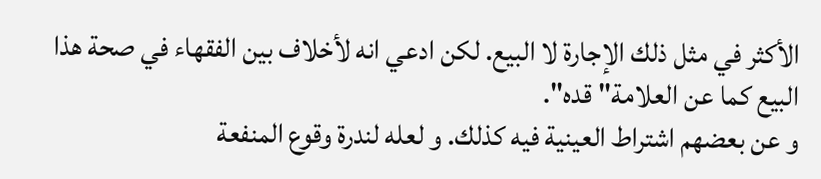الأكثر في مثل ذلك الإجارة لا البيع. لكن ادعي انه لأخلاف بين الفقهاء في صحة هذا البيع كما عن العلامة" قده".
و عن بعضهم اشتراط العينية فيه كذلك. و لعله لندرة وقوع المنفعة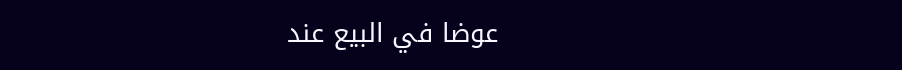عوضا في البيع عند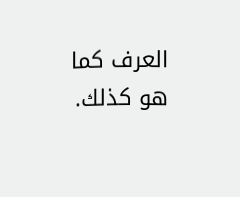العرف كما هو كذلك.